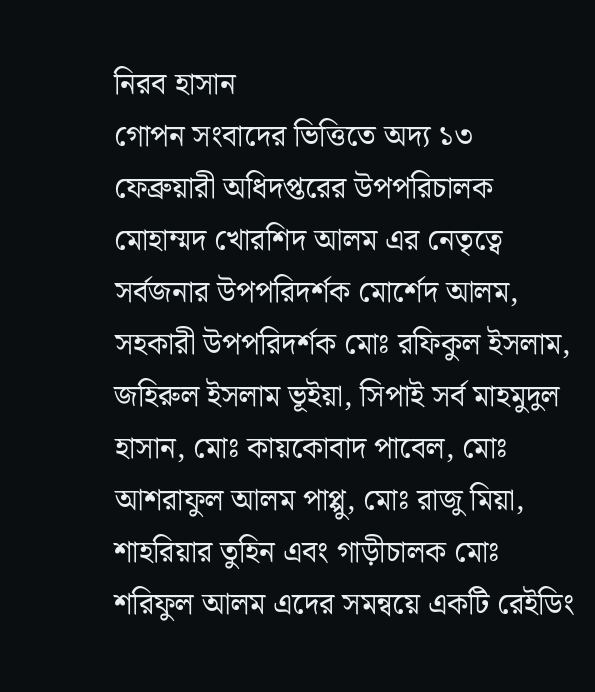নিরব হাসান
গোপন সংবাদের ভিত্তিতে অদ্য ১৩ ফেব্রুয়ারী অধিদপ্তরের উপপরিচালক মোহাম্মদ খোরশিদ আলম এর নেতৃত্বে সর্বজনার উপপরিদর্শক মোর্শেদ আলম, সহকারী উপপরিদর্শক মোঃ রফিকুল ইসলাম, জহিরুল ইসলাম ভূইয়া, সিপাই সর্ব মাহমুদুল হাসান, মোঃ কায়কোবাদ পাবেল, মোঃ আশরাফুল আলম পাপ্পু, মোঃ রাজু মিয়া, শাহরিয়ার তুহিন এবং গাড়ীচালক মোঃ শরিফুল আলম এদের সমন্বয়ে একটি রেইডিং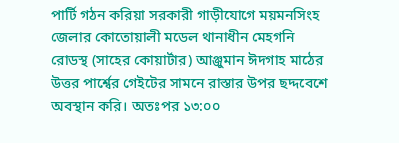পার্টি গঠন করিয়া সরকারী গাড়ীযোগে ময়মনসিংহ জেলার কোতোয়ালী মডেল থানাধীন মেহগনি রোডস্থ (সাহের কোয়ার্টার) আঞ্জুমান ঈদগাহ মাঠের উত্তর পার্শ্বের গেইটের সামনে রাস্তার উপর ছদ্দবেশে অবস্থান করি। অতঃপর ১৩:০০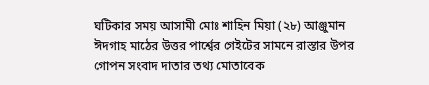ঘটিকার সময় আসামী মোঃ শাহিন মিয়া (২৮) আঞ্জুমান ঈদগাহ মাঠের উত্তর পার্শ্বের গেইটের সামনে রাস্তার উপর গোপন সংবাদ দাতার তথ্য মোতাবেক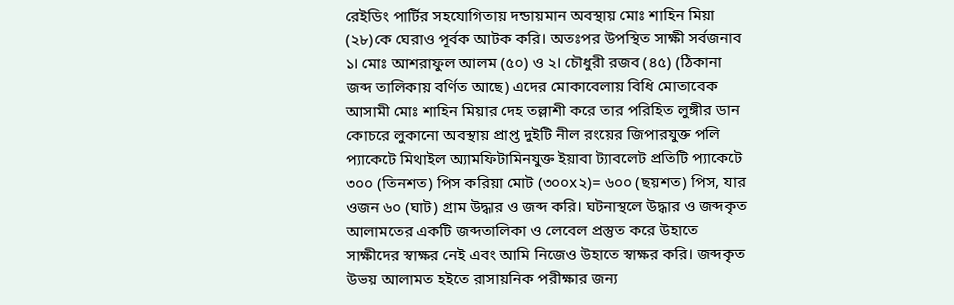রেইডিং পার্টির সহযোগিতায় দন্ডায়মান অবস্থায় মোঃ শাহিন মিয়া (২৮)কে ঘেরাও পূর্বক আটক করি। অতঃপর উপস্থিত সাক্ষী সর্বজনাব ১। মোঃ আশরাফুল আলম (৫০) ও ২। চৌধুরী রজব (৪৫) (ঠিকানা জব্দ তালিকায় বর্ণিত আছে) এদের মোকাবেলায় বিধি মোতাবেক আসামী মোঃ শাহিন মিয়ার দেহ তল্লাশী করে তার পরিহিত লুঙ্গীর ডান কোচরে লুকানো অবস্থায় প্রাপ্ত দুইটি নীল রংয়ের জিপারযুক্ত পলি প্যাকেটে মিথাইল অ্যামফিটামিনযুক্ত ইয়াবা ট্যাবলেট প্রতিটি প্যাকেটে ৩০০ (তিনশত) পিস করিয়া মোট (৩০০x২)= ৬০০ (ছয়শত) পিস, যার ওজন ৬০ (ঘাট) গ্রাম উদ্ধার ও জব্দ করি। ঘটনাস্থলে উদ্ধার ও জব্দকৃত আলামতের একটি জব্দতালিকা ও লেবেল প্রস্তুত করে উহাতে সাক্ষীদের স্বাক্ষর নেই এবং আমি নিজেও উহাতে স্বাক্ষর করি। জব্দকৃত উভয় আলামত হইতে রাসায়নিক পরীক্ষার জন্য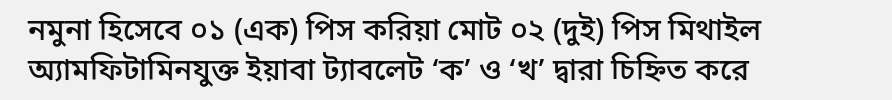নমুনা হিসেবে ০১ (এক) পিস করিয়া মোট ০২ (দুই) পিস মিথাইল অ্যামফিটামিনযুক্ত ইয়াবা ট্যাবলেট ‘ক’ ও ‘খ’ দ্বারা চিহ্নিত করে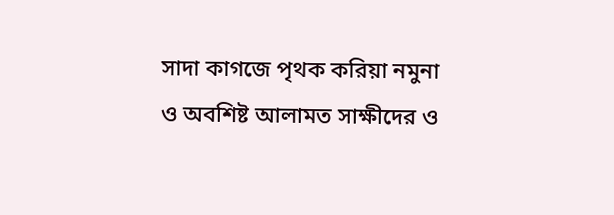সাদা কাগজে পৃথক করিয়া নমুনা ও অবশিষ্ট আলামত সাক্ষীদের ও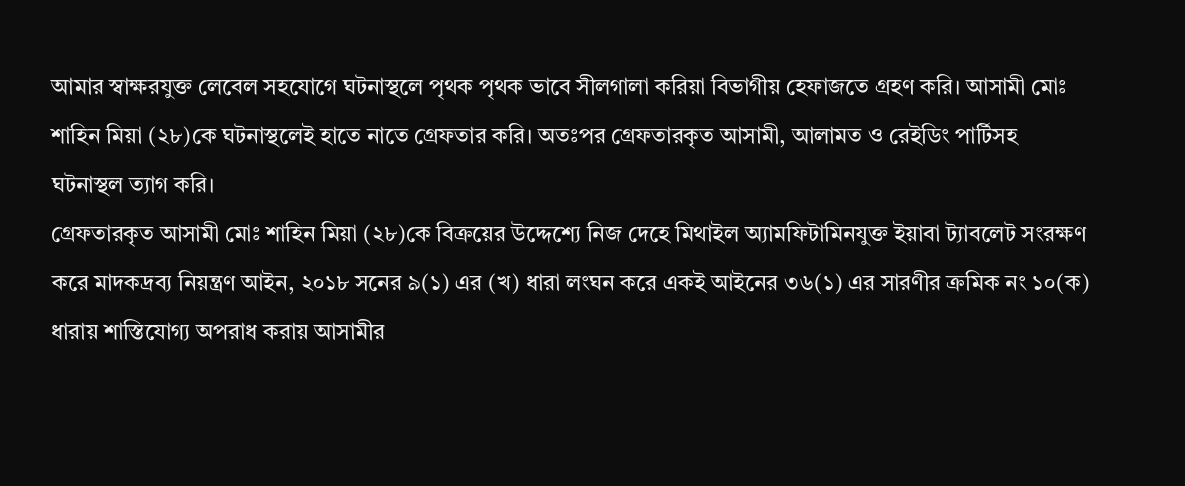আমার স্বাক্ষরযুক্ত লেবেল সহযোগে ঘটনাস্থলে পৃথক পৃথক ভাবে সীলগালা করিয়া বিভাগীয় হেফাজতে গ্রহণ করি। আসামী মোঃ শাহিন মিয়া (২৮)কে ঘটনাস্থলেই হাতে নাতে গ্রেফতার করি। অতঃপর গ্রেফতারকৃত আসামী, আলামত ও রেইডিং পার্টিসহ ঘটনাস্থল ত্যাগ করি।
গ্রেফতারকৃত আসামী মোঃ শাহিন মিয়া (২৮)কে বিক্রয়ের উদ্দেশ্যে নিজ দেহে মিথাইল অ্যামফিটামিনযুক্ত ইয়াবা ট্যাবলেট সংরক্ষণ করে মাদকদ্রব্য নিয়ন্ত্রণ আইন, ২০১৮ সনের ৯(১) এর (খ) ধারা লংঘন করে একই আইনের ৩৬(১) এর সারণীর ক্রমিক নং ১০(ক) ধারায় শাস্তিযোগ্য অপরাধ করায় আসামীর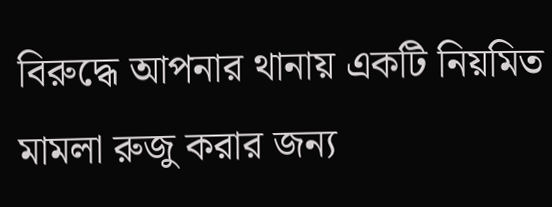বিরুদ্ধে আপনার থানায় একটি নিয়মিত মামলা রুজু করার জন্য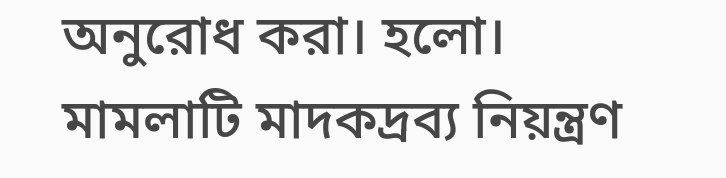অনুরোধ করা। হলো। মামলাটি মাদকদ্রব্য নিয়ন্ত্রণ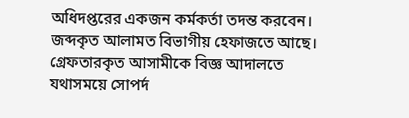অধিদপ্তরের একজন কর্মকর্তা তদন্ত করবেন। জব্দকৃত আলামত বিভাগীয় হেফাজতে আছে। গ্রেফতারকৃত আসামীকে বিজ্ঞ আদালতে যথাসময়ে সোপর্দ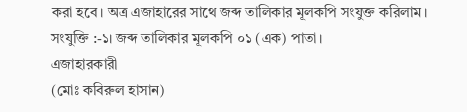করা হবে। অত্র এজাহারের সাথে জব্দ তালিকার মূলকপি সংযুক্ত করিলাম।
সংযুক্তি :-১। জব্দ তালিকার মূলকপি ০১ (এক) পাতা।
এজাহারকারী
(মোঃ কবিরুল হাসান)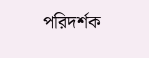পরিদর্শক